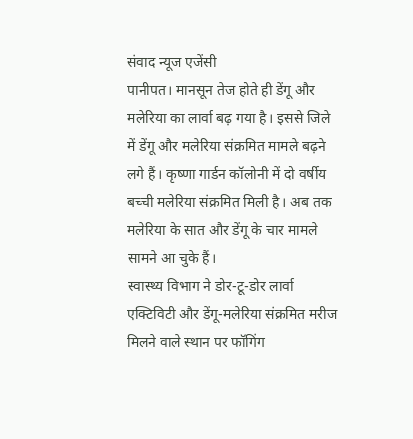संवाद न्यूज एजेंसी
पानीपत। मानसून तेज होते ही डेंगू और मलेरिया का लार्वा बढ़ गया है। इससे जिले में डेंगू और मलेरिया संक्रमित मामले बढ़ने लगे हैं। कृष्णा गार्डन कॉलोनी में दो वर्षीय बच्ची मलेरिया संक्रमित मिली है। अब तक मलेरिया के सात और डेंगू के चार मामले सामने आ चुके हैं।
स्वास्थ्य विभाग ने डोर-टू-डोर लार्वा एक्टिविटी और डेंगू-मलेरिया संक्रमित मरीज मिलने वाले स्थान पर फॉगिंग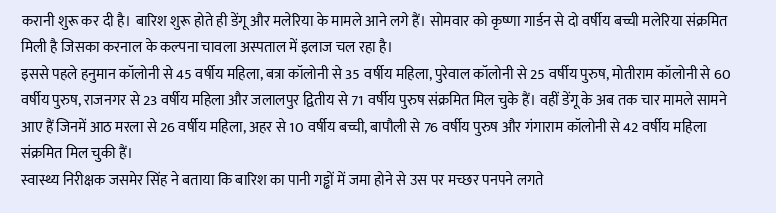करानी शुरू कर दी है। बारिश शुरू होते ही डेंगू और मलेरिया के मामले आने लगे हैं। सोमवार को कृष्णा गार्डन से दो वर्षीय बच्ची मलेरिया संक्रमित मिली है जिसका करनाल के कल्पना चावला अस्पताल में इलाज चल रहा है।
इससे पहले हनुमान कॉलोनी से 45 वर्षीय महिला, बत्रा कॉलोनी से 35 वर्षीय महिला, पुरेवाल कॉलोनी से 25 वर्षीय पुरुष, मोतीराम कॉलोनी से 60 वर्षीय पुरुष, राजनगर से 23 वर्षीय महिला और जलालपुर द्वितीय से 71 वर्षीय पुरुष संक्रमित मिल चुके हैं। वहीं डेंगू के अब तक चार मामले सामने आए हैं जिनमें आठ मरला से 26 वर्षीय महिला, अहर से 10 वर्षीय बच्ची, बापौली से 76 वर्षीय पुरुष और गंगाराम कॉलोनी से 42 वर्षीय महिला संक्रमित मिल चुकी हैं।
स्वास्थ्य निरीक्षक जसमेर सिंह ने बताया कि बारिश का पानी गड्ढों में जमा होने से उस पर मच्छर पनपने लगते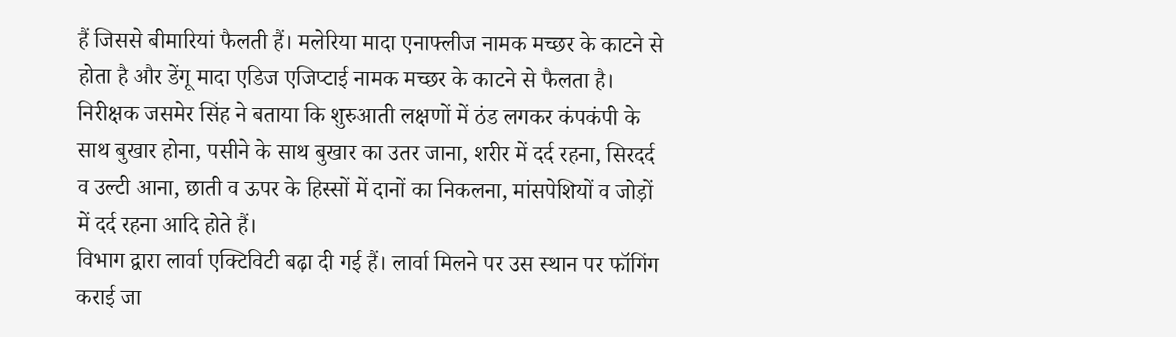हैं जिससे बीमारियां फैलती हैं। मलेरिया मादा एनाफ्लीज नामक मच्छर के काटने से होता है और डेंगू मादा एडिज एजिप्टाई नामक मच्छर के काटने से फैलता है।
निरीक्षक जसमेर सिंह ने बताया कि शुरुआती लक्षणों में ठंड लगकर कंपकंपी के साथ बुखार होना, पसीने के साथ बुखार का उतर जाना, शरीर में दर्द रहना, सिरदर्द व उल्टी आना, छाती व ऊपर के हिस्सों में दानों का निकलना, मांसपेशियों व जोड़ों में दर्द रहना आदि होते हैं।
विभाग द्वारा लार्वा एक्टिविटी बढ़ा दी गई हैं। लार्वा मिलने पर उस स्थान पर फॉगिंग कराई जा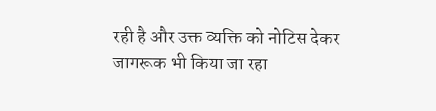रही है और उक्त व्यक्ति को नोटिस देकर जागरूक भी किया जा रहा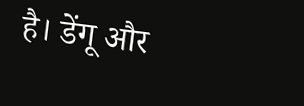है। डेंगू और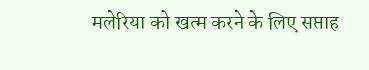मलेरिया को खत्म करने के लिए सप्ताह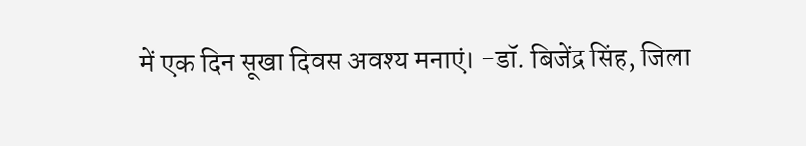में एक दिन सूखा दिवस अवश्य मनाएं। -डॉ. बिजेंद्र सिंह, जिला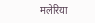मलेरिया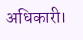अधिकारी।